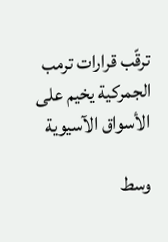ترقّب قرارات ترمب الجمركية يخيم على الأسواق الآسيوية

وسط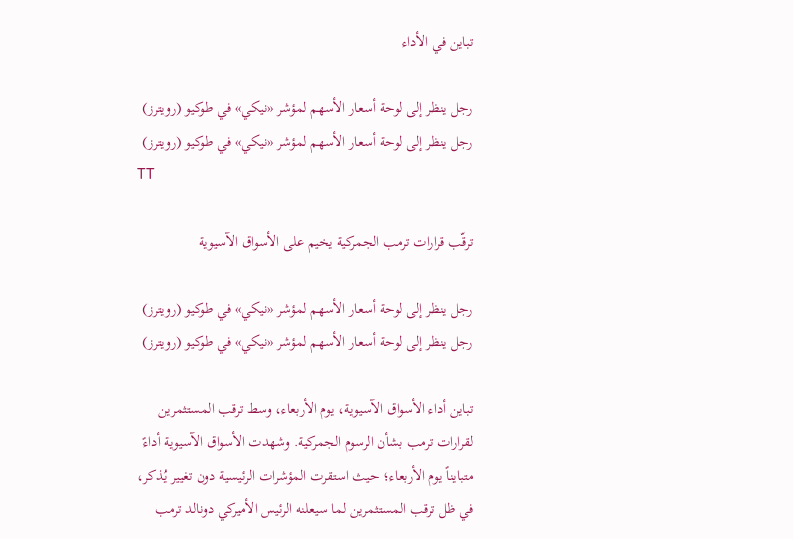تباين في الأداء

رجل ينظر إلى لوحة أسعار الأسهم لمؤشر «نيكي» في طوكيو (رويترز)
رجل ينظر إلى لوحة أسعار الأسهم لمؤشر «نيكي» في طوكيو (رويترز)
TT

ترقّب قرارات ترمب الجمركية يخيم على الأسواق الآسيوية

رجل ينظر إلى لوحة أسعار الأسهم لمؤشر «نيكي» في طوكيو (رويترز)
رجل ينظر إلى لوحة أسعار الأسهم لمؤشر «نيكي» في طوكيو (رويترز)

تباين أداء الأسواق الآسيوية، يوم الأربعاء، وسط ترقب المستثمرين لقرارات ترمب بشأن الرسوم الجمركية. وشهدت الأسواق الآسيوية أداءً متبايناً يوم الأربعاء؛ حيث استقرت المؤشرات الرئيسية دون تغيير يُذكر، في ظل ترقب المستثمرين لما سيعلنه الرئيس الأميركي دونالد ترمب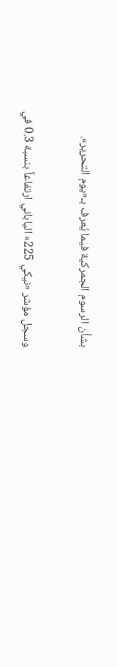بشأن الرسوم الجمركية فيما يُعرف بـ«يوم التحرير».

وسجل مؤشر «نيكي 225» الياباني ارتفاعاً بنسبة 0.3 في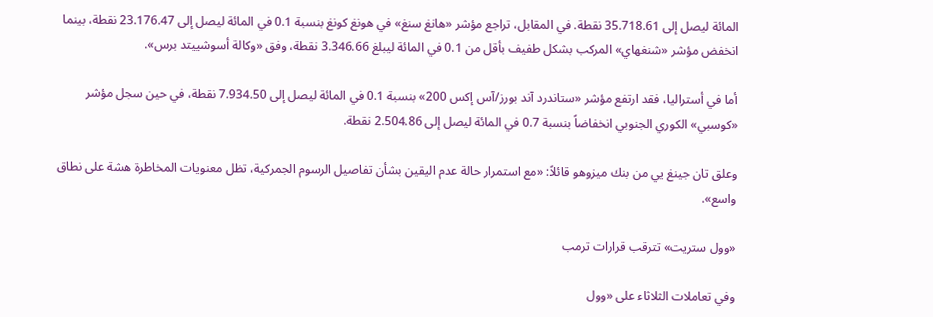المائة ليصل إلى 35.718.61 نقطة. في المقابل، تراجع مؤشر «هانغ سنغ» في هونغ كونغ بنسبة 0.1 في المائة ليصل إلى 23.176.47 نقطة، بينما انخفض مؤشر «شنغهاي» المركب بشكل طفيف بأقل من 0.1 في المائة ليبلغ 3.346.66 نقطة، وفق «وكالة أسوشييتد برس».

أما في أستراليا، فقد ارتفع مؤشر «ستاندرد آند بورز/آس إكس 200» بنسبة 0.1 في المائة ليصل إلى 7.934.50 نقطة، في حين سجل مؤشر «كوسبي» الكوري الجنوبي انخفاضاً بنسبة 0.7 في المائة ليصل إلى 2.504.86 نقطة.

وعلق تان جينغ يي من بنك ميزوهو قائلاً: «مع استمرار حالة عدم اليقين بشأن تفاصيل الرسوم الجمركية، تظل معنويات المخاطرة هشة على نطاق واسع».

«وول ستريت» تترقب قرارات ترمب

وفي تعاملات الثلاثاء على «وول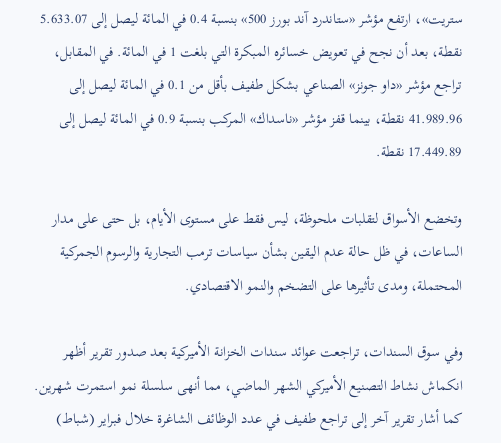ستريت»، ارتفع مؤشر «ستاندرد آند بورز 500» بنسبة 0.4 في المائة ليصل إلى 5.633.07 نقطة، بعد أن نجح في تعويض خسائره المبكرة التي بلغت 1 في المائة. في المقابل، تراجع مؤشر «داو جونز» الصناعي بشكل طفيف بأقل من 0.1 في المائة ليصل إلى 41.989.96 نقطة، بينما قفز مؤشر «ناسداك» المركب بنسبة 0.9 في المائة ليصل إلى 17.449.89 نقطة.

وتخضع الأسواق لتقلبات ملحوظة، ليس فقط على مستوى الأيام، بل حتى على مدار الساعات، في ظل حالة عدم اليقين بشأن سياسات ترمب التجارية والرسوم الجمركية المحتملة، ومدى تأثيرها على التضخم والنمو الاقتصادي.

وفي سوق السندات، تراجعت عوائد سندات الخزانة الأميركية بعد صدور تقرير أظهر انكماش نشاط التصنيع الأميركي الشهر الماضي، مما أنهى سلسلة نمو استمرت شهرين. كما أشار تقرير آخر إلى تراجع طفيف في عدد الوظائف الشاغرة خلال فبراير (شباط)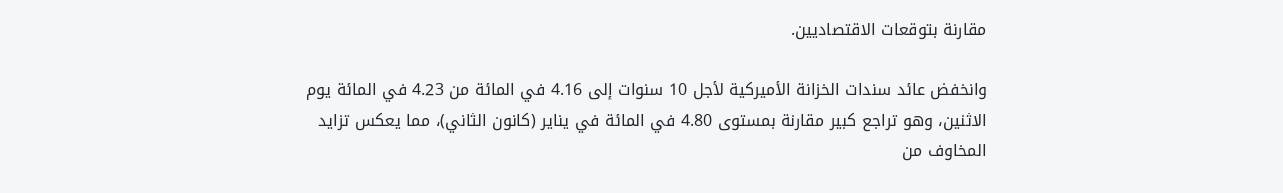مقارنة بتوقعات الاقتصاديين.

وانخفض عائد سندات الخزانة الأميركية لأجل 10 سنوات إلى 4.16 في المائة من 4.23 في المائة يوم الاثنين، وهو تراجع كبير مقارنة بمستوى 4.80 في المائة في يناير (كانون الثاني)، مما يعكس تزايد المخاوف من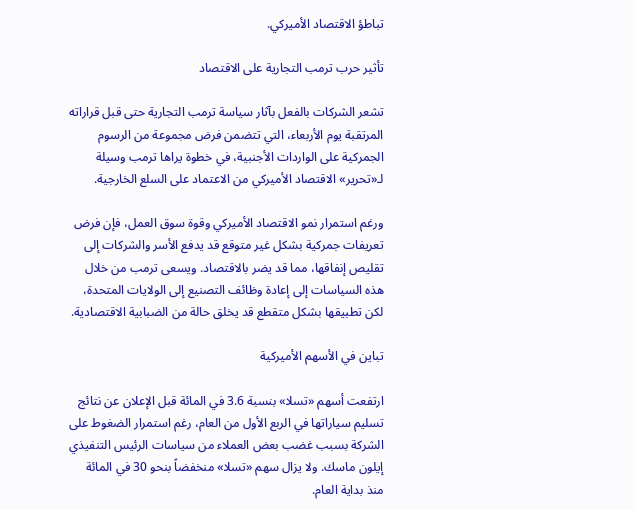تباطؤ الاقتصاد الأميركي.

تأثير حرب ترمب التجارية على الاقتصاد

تشعر الشركات بالفعل بآثار سياسة ترمب التجارية حتى قبل قراراته المرتقبة يوم الأربعاء، التي تتضمن فرض مجموعة من الرسوم الجمركية على الواردات الأجنبية، في خطوة يراها ترمب وسيلة لـ«تحرير» الاقتصاد الأميركي من الاعتماد على السلع الخارجية.

ورغم استمرار نمو الاقتصاد الأميركي وقوة سوق العمل، فإن فرض تعريفات جمركية بشكل غير متوقع قد يدفع الأسر والشركات إلى تقليص إنفاقها، مما قد يضر بالاقتصاد. ويسعى ترمب من خلال هذه السياسات إلى إعادة وظائف التصنيع إلى الولايات المتحدة، لكن تطبيقها بشكل متقطع قد يخلق حالة من الضبابية الاقتصادية.

تباين في الأسهم الأميركية

ارتفعت أسهم «تسلا» بنسبة 3.6 في المائة قبل الإعلان عن نتائج تسليم سياراتها في الربع الأول من العام، رغم استمرار الضغوط على الشركة بسبب غضب بعض العملاء من سياسات الرئيس التنفيذي إيلون ماسك. ولا يزال سهم «تسلا» منخفضاً بنحو 30 في المائة منذ بداية العام.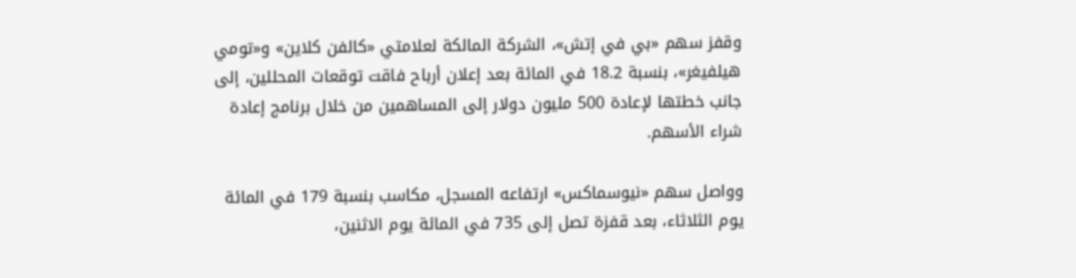وقفز سهم «بي في إتش»، الشركة المالكة لعلامتي «كالفن كلاين» و«تومي هيلفيغر»، بنسبة 18.2 في المائة بعد إعلان أرباح فاقت توقعات المحللين، إلى جانب خطتها لإعادة 500 مليون دولار إلى المساهمين من خلال برنامج إعادة شراء الأسهم.

وواصل سهم «نيوسماكس» ارتفاعه المسجل، مكاسب بنسبة 179 في المائة يوم الثلاثاء، بعد قفزة تصل إلى 735 في المائة يوم الاثنين،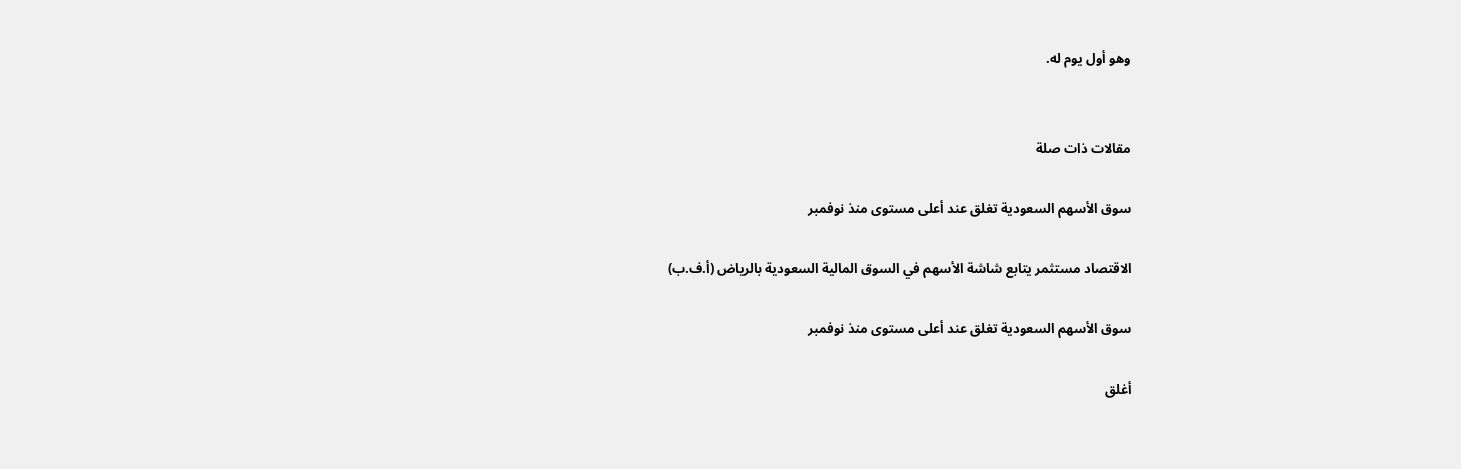وهو أول يوم له.


مقالات ذات صلة

سوق الأسهم السعودية تغلق عند أعلى مستوى منذ نوفمبر

الاقتصاد مستثمر يتابع شاشة الأسهم في السوق المالية السعودية بالرياض (أ.ف.ب)

سوق الأسهم السعودية تغلق عند أعلى مستوى منذ نوفمبر

أغلق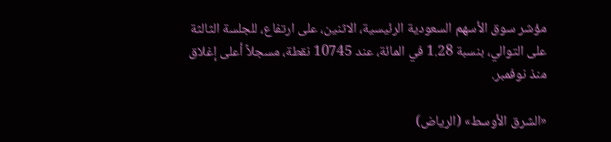مؤشر سوق الأسهم السعودية الرئيسية، الاثنين، على ارتفاع، للجلسة الثالثة على التوالي، بنسبة 1.28 في المائة، عند 10745 نقطة، مسجلاً أعلى إغلاق منذ نوفمبر.

«الشرق الأوسط» (الرياض)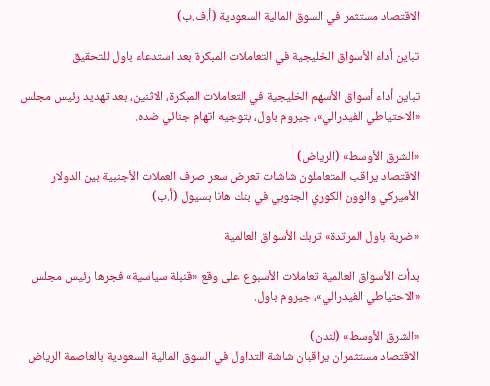الاقتصاد مستثمر في السوق المالية السعودية (أ.ف.ب)

تباين أداء الأسواق الخليجية في التعاملات المبكرة بعد استدعاء باول للتحقيق

تباين أداء أسواق الأسهم الخليجية في التعاملات المبكرة، الاثنين، بعد تهديد رئيس مجلس «الاحتياطي الفيدرالي»، جيروم باول، بتوجيه اتهام جنائي ضده.

«الشرق الأوسط» (الرياض)
الاقتصاد يراقب المتعاملون شاشات تعرض سعر صرف العملات الأجنبية بين الدولار الأميركي والوون الكوري الجنوبي في بنك هانا بسيول (أ.ب)

«ضربة باول المرتدة» تربك الأسواق العالمية

بدأت الأسواق العالمية تعاملات الأسبوع على وقع «قنبلة سياسية» فجرها رئيس مجلس «الاحتياطي الفيدرالي»، جيروم باول.

«الشرق الأوسط» (لندن)
الاقتصاد مستثمران يراقبان شاشة التداول في السوق المالية السعودية بالعاصمة الرياض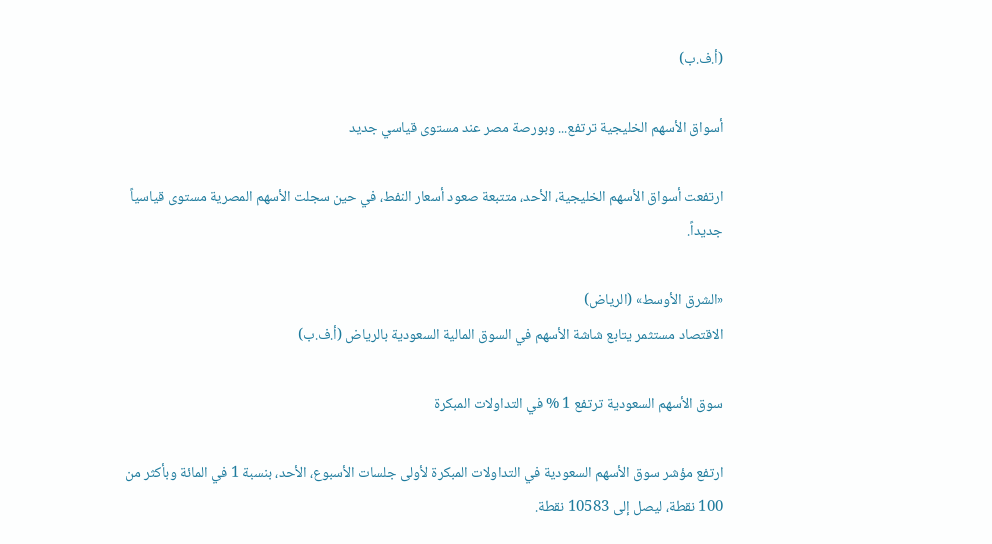(أ.ف.ب)

أسواق الأسهم الخليجية ترتفع... وبورصة مصر عند مستوى قياسي جديد

ارتفعت أسواق الأسهم الخليجية، الأحد، متتبعة صعود أسعار النفط، في حين سجلت الأسهم المصرية مستوى قياسياً جديداً.

«الشرق الأوسط» (الرياض)
الاقتصاد مستثمر يتابع شاشة الأسهم في السوق المالية السعودية بالرياض (أ.ف.ب)

سوق الأسهم السعودية ترتفع 1 % في التداولات المبكرة

ارتفع مؤشر سوق الأسهم السعودية في التداولات المبكرة لأولى جلسات الأسبوع، الأحد، بنسبة 1 في المائة وبأكثر من 100 نقطة، ليصل إلى 10583 نقطة.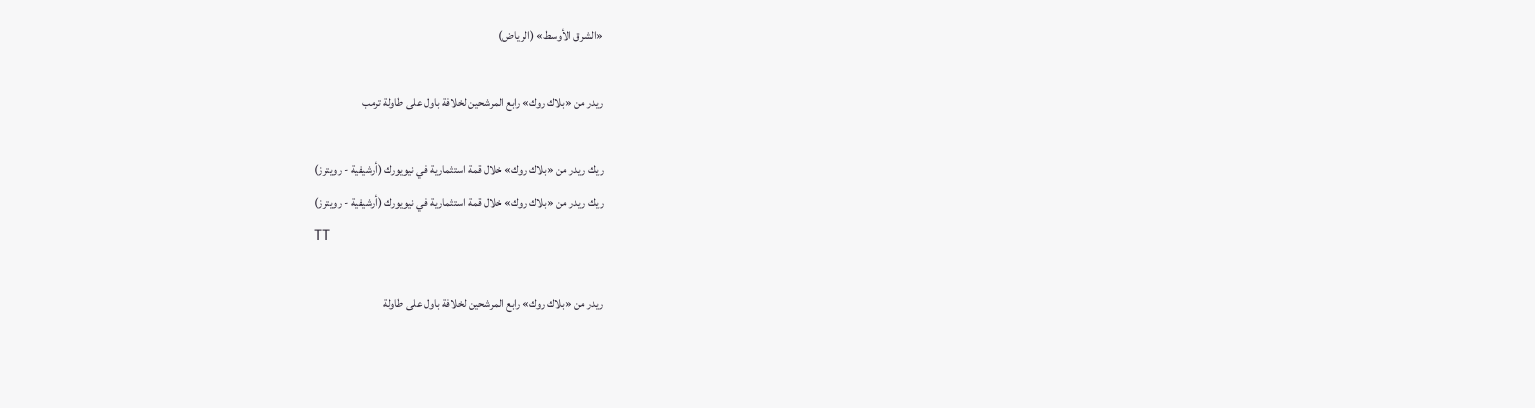«الشرق الأوسط» (الرياض)

ريدر من «بلاك روك» رابع المرشحين لخلافة باول على طاولة ترمب

ريك ريدر من «بلاك روك» خلال قمة استثمارية في نيويورك (أرشيفية - رويترز)
ريك ريدر من «بلاك روك» خلال قمة استثمارية في نيويورك (أرشيفية - رويترز)
TT

ريدر من «بلاك روك» رابع المرشحين لخلافة باول على طاولة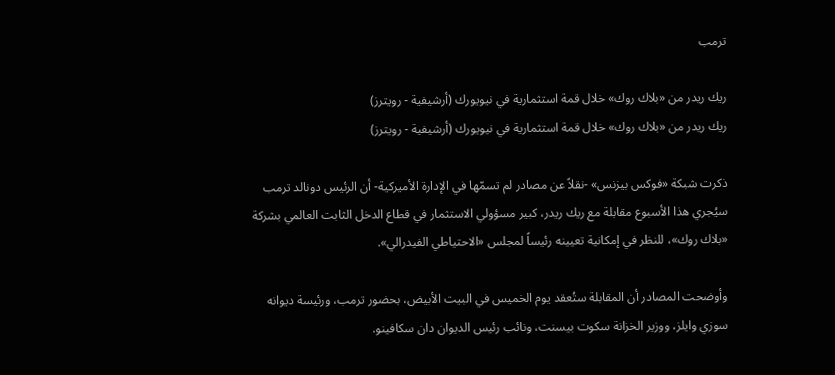ترمب

ريك ريدر من «بلاك روك» خلال قمة استثمارية في نيويورك (أرشيفية - رويترز)
ريك ريدر من «بلاك روك» خلال قمة استثمارية في نيويورك (أرشيفية - رويترز)

ذكرت شبكة «فوكس بيزنس» -نقلاً عن مصادر لم تسمّها في الإدارة الأميركية- أن الرئيس دونالد ترمب سيُجري هذا الأسبوع مقابلة مع ريك ريدر، كبير مسؤولي الاستثمار في قطاع الدخل الثابت العالمي بشركة «بلاك روك»، للنظر في إمكانية تعيينه رئيساً لمجلس «الاحتياطي الفيدرالي».

وأوضحت المصادر أن المقابلة ستُعقد يوم الخميس في البيت الأبيض، بحضور ترمب، ورئيسة ديوانه سوزي وايلز، ووزير الخزانة سكوت بيسنت، ونائب رئيس الديوان دان سكافينو.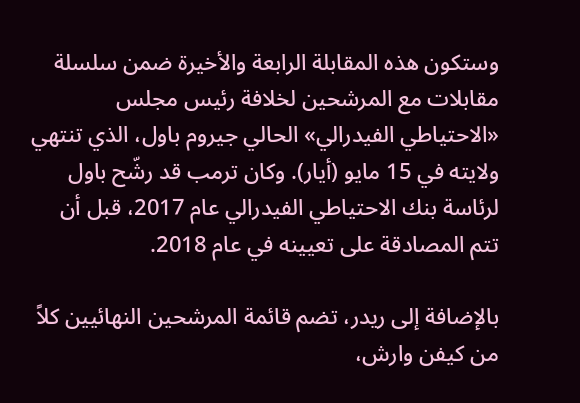وستكون هذه المقابلة الرابعة والأخيرة ضمن سلسلة مقابلات مع المرشحين لخلافة رئيس مجلس «الاحتياطي الفيدرالي» الحالي جيروم باول، الذي تنتهي ولايته في 15 مايو (أيار). وكان ترمب قد رشّح باول لرئاسة بنك الاحتياطي الفيدرالي عام 2017، قبل أن تتم المصادقة على تعيينه في عام 2018.

بالإضافة إلى ريدر، تضم قائمة المرشحين النهائيين كلاً من كيفن وارش،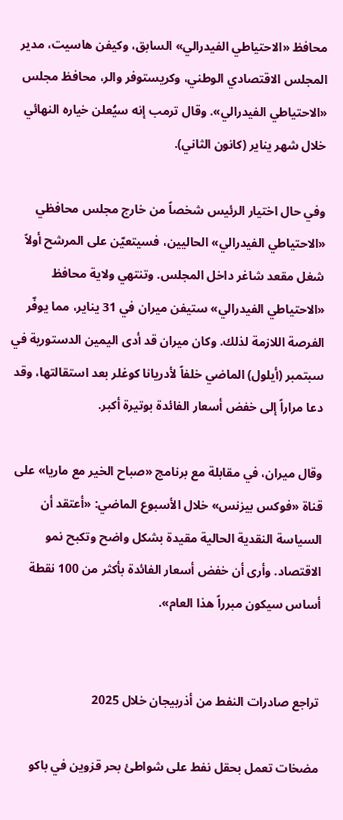محافظ «الاحتياطي الفيدرالي» السابق، وكيفن هاسيت، مدير المجلس الاقتصادي الوطني، وكريستوفر والر، محافظ مجلس «الاحتياطي الفيدرالي». وقال ترمب إنه سيُعلن خياره النهائي خلال شهر يناير (كانون الثاني).

وفي حال اختيار الرئيس شخصاً من خارج مجلس محافظي «الاحتياطي الفيدرالي» الحاليين، فسيتعيّن على المرشح أولاً شغل مقعد شاغر داخل المجلس. وتنتهي ولاية محافظ «الاحتياطي الفيدرالي» ستيفن ميران في 31 يناير، مما يوفّر الفرصة اللازمة لذلك. وكان ميران قد أدى اليمين الدستورية في سبتمبر (أيلول) الماضي خلفاً لأدريانا كوغلر بعد استقالتها، وقد دعا مراراً إلى خفض أسعار الفائدة بوتيرة أكبر.

وقال ميران، في مقابلة مع برنامج «صباح الخير مع ماريا» على قناة «فوكس بيزنس» خلال الأسبوع الماضي: «أعتقد أن السياسة النقدية الحالية مقيدة بشكل واضح وتكبح نمو الاقتصاد. وأرى أن خفض أسعار الفائدة بأكثر من 100 نقطة أساس سيكون مبرراً هذا العام».


تراجع صادرات النفط من أذربيجان خلال 2025

مضخات تعمل بحقل نفط على شواطئ بحر قزوين في باكو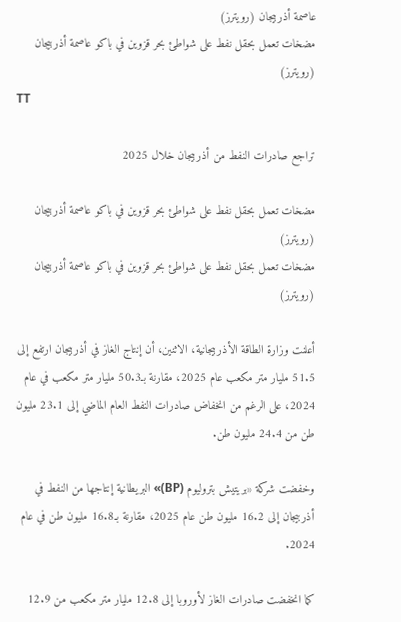عاصمة أذربيجان (رويترز)
مضخات تعمل بحقل نفط على شواطئ بحر قزوين في باكو عاصمة أذربيجان (رويترز)
TT

تراجع صادرات النفط من أذربيجان خلال 2025

مضخات تعمل بحقل نفط على شواطئ بحر قزوين في باكو عاصمة أذربيجان (رويترز)
مضخات تعمل بحقل نفط على شواطئ بحر قزوين في باكو عاصمة أذربيجان (رويترز)

أعلنت وزارة الطاقة الأذربيجانية، الاثنين، أن إنتاج الغاز في أذربيجان ارتفع إلى 51.5 مليار متر مكعب عام 2025، مقارنة بـ50.3 مليار متر مكعب في عام 2024، على الرغم من انخفاض صادرات النفط العام الماضي إلى 23.1 مليون طن من 24.4 مليون طن.

وخفضت شركة «بريتيش بتروليوم (BP)» البريطانية إنتاجها من النفط في أذربيجان إلى 16.2 مليون طن عام 2025، مقارنة بـ16.8 مليون طن في عام 2024.

كما انخفضت صادرات الغاز لأوروبا إلى 12.8 مليار متر مكعب من 12.9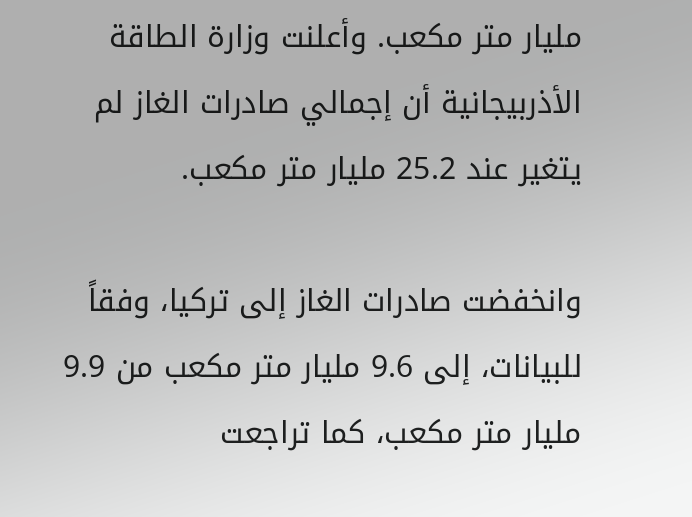مليار متر مكعب. وأعلنت وزارة الطاقة الأذربيجانية أن إجمالي صادرات الغاز لم يتغير عند 25.2 مليار متر مكعب.

وانخفضت صادرات الغاز إلى تركيا، وفقاً للبيانات، إلى 9.6 مليار متر مكعب من 9.9 مليار متر مكعب، كما تراجعت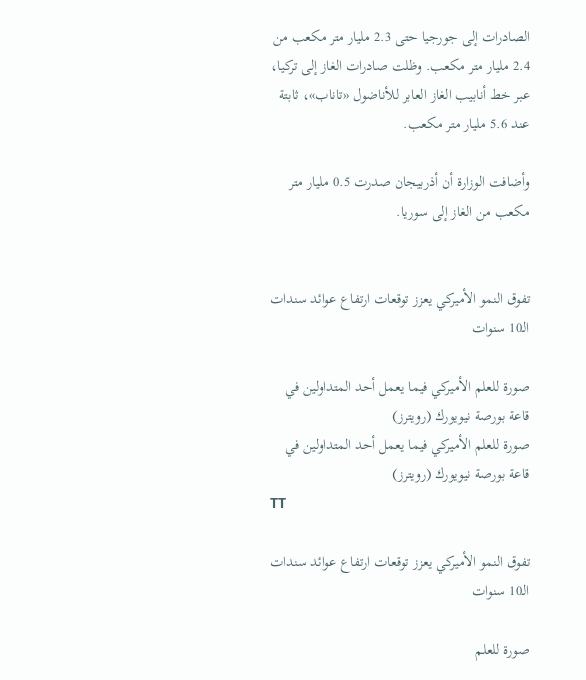الصادرات إلى جورجيا حتى 2.3 مليار متر مكعب من 2.4 مليار متر مكعب. وظلت صادرات الغاز إلى تركيا، عبر خط أنابيب الغاز العابر للأناضول «تاناب»، ثابتة عند 5.6 مليار متر مكعب.

وأضافت الوزارة أن أذربيجان صدرت 0.5 مليار متر مكعب من الغاز إلى سوريا.


تفوق النمو الأميركي يعزز توقعات ارتفاع عوائد سندات الـ10 سنوات

صورة للعلم الأميركي فيما يعمل أحد المتداولين في قاعة بورصة نيويورك (رويترز)
صورة للعلم الأميركي فيما يعمل أحد المتداولين في قاعة بورصة نيويورك (رويترز)
TT

تفوق النمو الأميركي يعزز توقعات ارتفاع عوائد سندات الـ10 سنوات

صورة للعلم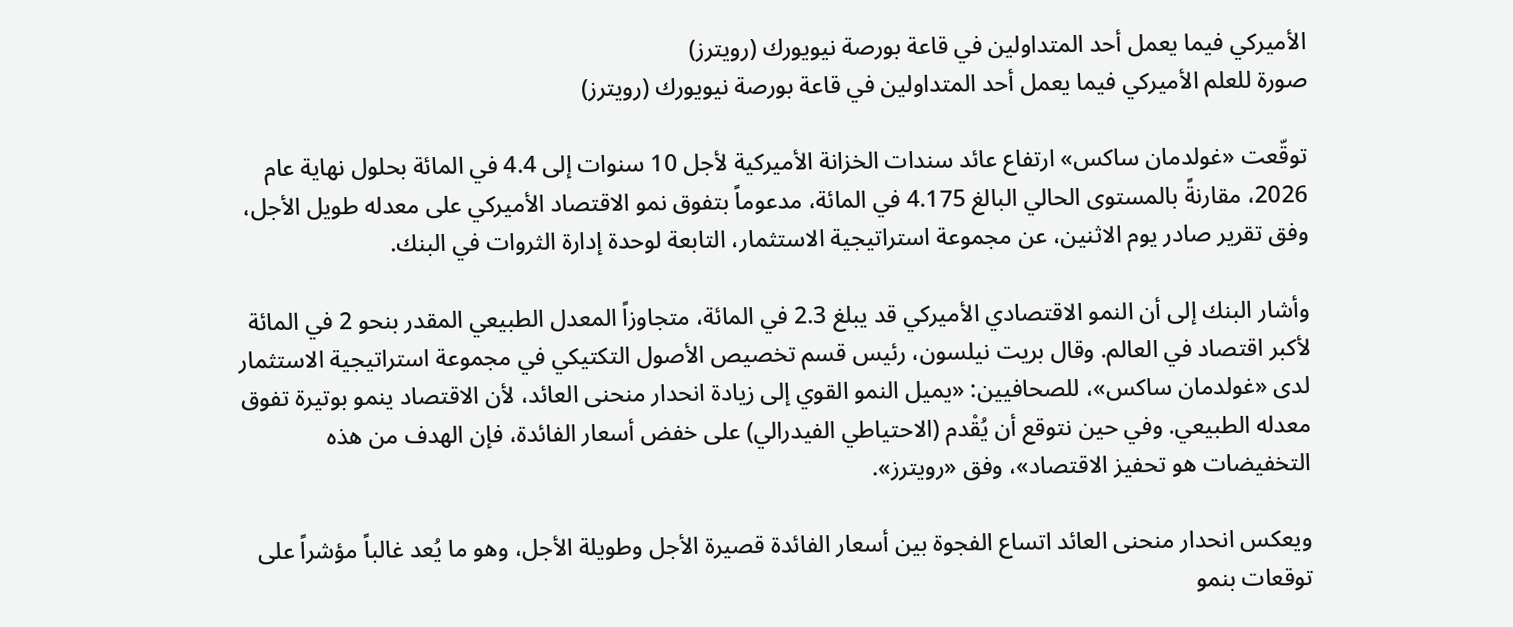الأميركي فيما يعمل أحد المتداولين في قاعة بورصة نيويورك (رويترز)
صورة للعلم الأميركي فيما يعمل أحد المتداولين في قاعة بورصة نيويورك (رويترز)

توقّعت «غولدمان ساكس» ارتفاع عائد سندات الخزانة الأميركية لأجل 10 سنوات إلى 4.4 في المائة بحلول نهاية عام 2026، مقارنةً بالمستوى الحالي البالغ 4.175 في المائة، مدعوماً بتفوق نمو الاقتصاد الأميركي على معدله طويل الأجل، وفق تقرير صادر يوم الاثنين، عن مجموعة استراتيجية الاستثمار، التابعة لوحدة إدارة الثروات في البنك.

وأشار البنك إلى أن النمو الاقتصادي الأميركي قد يبلغ 2.3 في المائة، متجاوزاً المعدل الطبيعي المقدر بنحو 2 في المائة لأكبر اقتصاد في العالم. وقال بريت نيلسون، رئيس قسم تخصيص الأصول التكتيكي في مجموعة استراتيجية الاستثمار لدى «غولدمان ساكس»، للصحافيين: «يميل النمو القوي إلى زيادة انحدار منحنى العائد، لأن الاقتصاد ينمو بوتيرة تفوق معدله الطبيعي. وفي حين نتوقع أن يُقْدم (الاحتياطي الفيدرالي) على خفض أسعار الفائدة، فإن الهدف من هذه التخفيضات هو تحفيز الاقتصاد»، وفق «رويترز».

ويعكس انحدار منحنى العائد اتساع الفجوة بين أسعار الفائدة قصيرة الأجل وطويلة الأجل، وهو ما يُعد غالباً مؤشراً على توقعات بنمو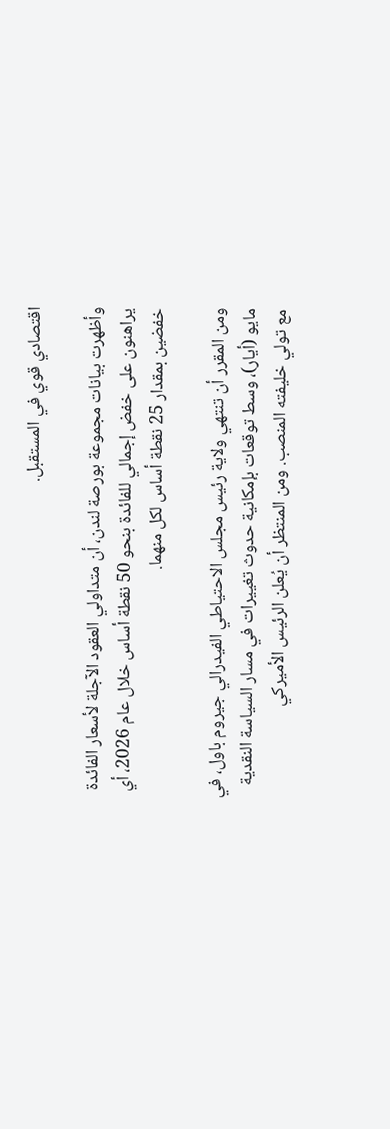اقتصادي قوي في المستقبل.

وأظهرت بيانات مجموعة بورصة لندن، أن متداولي العقود الآجلة لأسعار الفائدة يراهنون على خفض إجمالي للفائدة بنحو 50 نقطة أساس خلال عام 2026، أي خفضين بمقدار 25 نقطة أساس لكل منهما.

ومن المقرر أن تنتهي ولاية رئيس مجلس الاحتياطي الفيدرالي جيروم باول، في مايو (أيار)، وسط توقعات بإمكانية حدوث تغييرات في مسار السياسة النقدية مع تولي خليفته المنصب. ومن المنتظر أن يُعلن الرئيس الأميركي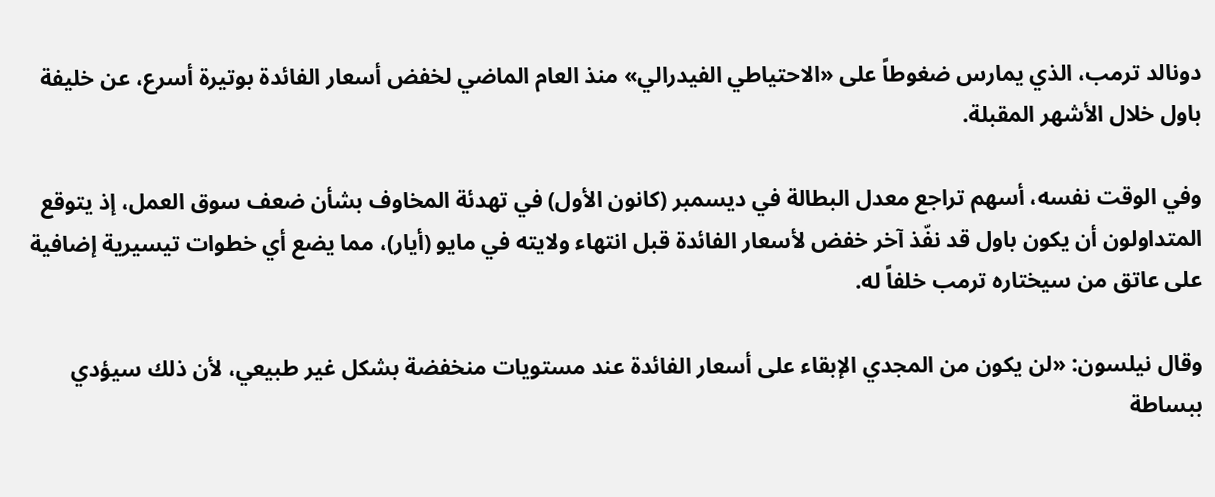دونالد ترمب، الذي يمارس ضغوطاً على «الاحتياطي الفيدرالي» منذ العام الماضي لخفض أسعار الفائدة بوتيرة أسرع، عن خليفة باول خلال الأشهر المقبلة.

وفي الوقت نفسه، أسهم تراجع معدل البطالة في ديسمبر (كانون الأول) في تهدئة المخاوف بشأن ضعف سوق العمل، إذ يتوقع المتداولون أن يكون باول قد نفّذ آخر خفض لأسعار الفائدة قبل انتهاء ولايته في مايو (أيار)، مما يضع أي خطوات تيسيرية إضافية على عاتق من سيختاره ترمب خلفاً له.

وقال نيلسون: «لن يكون من المجدي الإبقاء على أسعار الفائدة عند مستويات منخفضة بشكل غير طبيعي، لأن ذلك سيؤدي ببساطة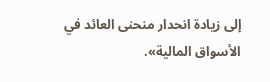إلى زيادة انحدار منحنى العائد في الأسواق المالية».